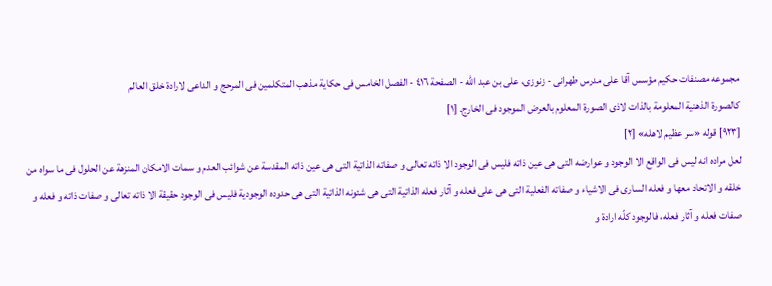مجموعه مصنفات حكيم مؤسس آقا على مدرس طهرانى - زنوزى، على بن عبد الله - الصفحة ٤١٦ - الفصل الخامس فى حكاية مذهب المتكلمين فى المرحج و الداعى لارادة خلق العالم
كالصورة الذهنية المعلومة بالذات لاذى الصورة المعلوم بالعرض الموجود فى الخارج. [١]
[٩٢٣] قوله «سر عظيم لاهله» [٢]
لعل مراده انه ليس فى الواقع الا الوجود و عوارضه التى هى عين ذاته فليس فى الوجود الا ذاته تعالى و صفاته الذاتية التى هى عين ذاته المقدسة عن شوائب العدم و سمات الامكان المنزهة عن الحلول فى ما سواه من خلقه و الاتحاد معها و فعله السارى فى الاشياء و صفاته الفعلية التى هى على فعله و آثار فعله الذاتية التى هى شئونه الذاتية التى هى حدوده الوجودية فليس فى الوجود حقيقة الا ذاته تعالى و صفات ذاته و فعله و صفات فعله و آثار فعله، فالوجود كلّه ارادة و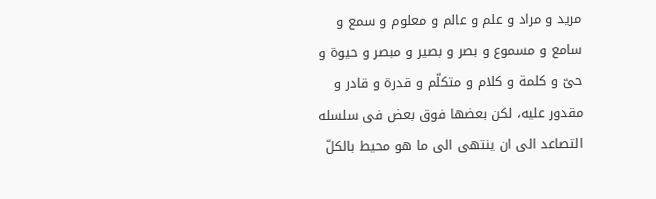مريد و مراد و علم و عالم و معلوم و سمع و سامع و مسموع و بصر و بصير و مبصر و حيوة و حىّ و كلمة و كلام و متكلّم و قدرة و قادر و مقدور عليه، لكن بعضها فوق بعض فى سلسله التصاعد الى ان ينتهى الى ما هو محيط بالكلّ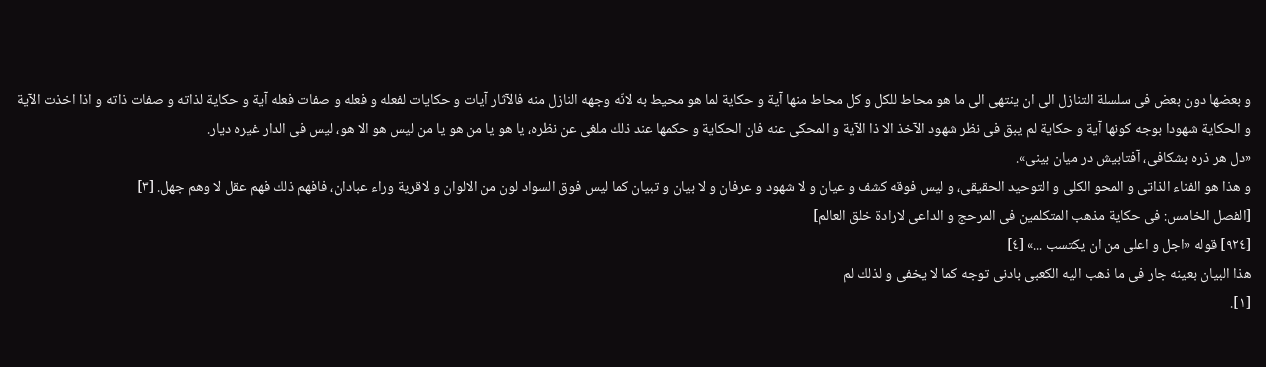و بعضها دون بعض فى سلسلة التنازل الى ان ينتهى الى ما هو محاط للكل و كل محاط منها آية و حكاية لما هو محيط به لانّه وجهه النازل منه فالآثار آيات و حكايات لفعله و فعله و صفات فعله آية و حكاية لذاته و صفات ذاته و اذا اخذت الآية و الحكاية شهودا بوجه كونها آية و حكاية لم يبق فى نظر شهود الآخذ الا ذا الآية و المحكى عنه فان الحكاية و حكمها عند ذلك ملغى عن نظره، يا هو يا من هو يا من ليس هو الا هو، ليس فى الدار غيره ديار.
«دل هر ذره بشكافى، آفتابيش در ميان بينى».
و هذا هو الفناء الذاتى و المحو الكلى و التوحيد الحقيقى، و ليس فوقه كشف و عيان و لا شهود و عرفان و لا بيان و تبيان كما ليس فوق السواد لون من الالوان و لاقرية وراء عبادان، فافهم ذلك فهم عقل لا وهم جهل. [٣]
[الفصل الخامس: فى حكاية مذهب المتكلمين فى المرحج و الداعى لارادة خلق العالم]
[٩٢٤] قوله «اجل و اعلى من ان يكتسب ...» [٤]
هذا البيان بعينه جار فى ما ذهب اليه الكعبى بادنى توجه كما لا يخفى و لذلك لم
[١].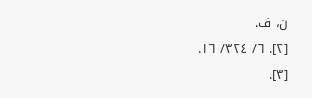ن، ف.
[٢]. ٦/ ٣٢٤/ ١٦.
[٣].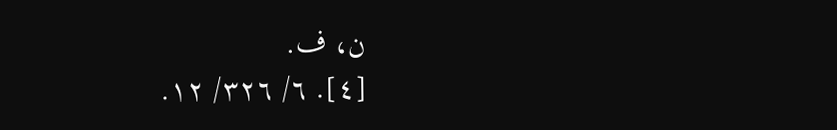ن، ف.
[٤]. ٦/ ٣٢٦/ ١٢.